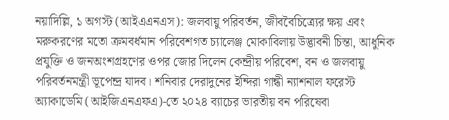নয়াদিল্লি, ১ অগস্ট (আইএএনএস): জলবায়ু পরিবর্তন, জীববৈচিত্র্যের ক্ষয় এবং মরুকরণের মতো ক্রমবর্ধমান পরিবেশগত চ্যালেঞ্জ মোকাবিলায় উদ্ভাবনী চিন্তা, আধুনিক প্রযুক্তি ও জনঅংশগ্রহণের ওপর জোর দিলেন কেন্দ্রীয় পরিবেশ, বন ও জলবায়ু পরিবর্তনমন্ত্রী ভূপেন্দ্র যাদব। শনিবার দেরাদুনের ইন্দিরা গান্ধী ন্যাশনাল ফরেস্ট অ্যাকাডেমি (আইজিএনএফএ)-তে ২০২৪ ব্যাচের ভারতীয় বন পরিষেবা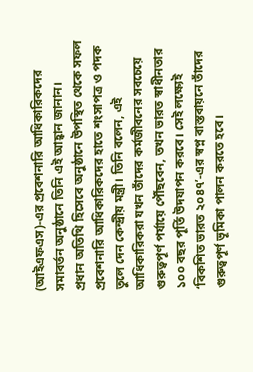(আইএফএস)-এর প্রবেশনারি আধিকারিকদের সমাবর্তন অনুষ্ঠানে তিনি এই আহ্বান জানান।
প্রধান অতিথি হিসেবে অনুষ্ঠানে উপস্থিত থেকে সফল প্রবেশনারি আধিকারিকদের হাতে শংসাপত্র ও পদক তুলে দেন কেন্দ্রীয় মন্ত্রী। তিনি বলেন, এই আধিকারিকরা যখন তাঁদের কর্মজীবনের সবচেয়ে গুরুত্বপূর্ণ পর্যায়ে পৌঁছবেন, তখন ভারত স্বাধীনতার ১০০ বছর পূর্তি উদযাপন করবে। সেই লক্ষ্যেই ‘বিকশিত ভারত ২০৪৭’-এর স্বপ্ন বাস্তবায়নে তাঁদের গুরুত্বপূর্ণ ভূমিকা পালন করতে হবে।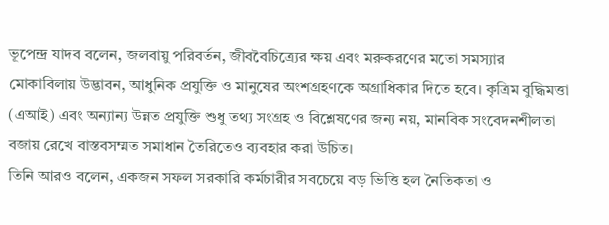ভূপেন্দ্র যাদব বলেন, জলবায়ু পরিবর্তন, জীববৈচিত্র্যের ক্ষয় এবং মরুকরণের মতো সমস্যার মোকাবিলায় উদ্ভাবন, আধুনিক প্রযুক্তি ও মানুষের অংশগ্রহণকে অগ্রাধিকার দিতে হবে। কৃত্রিম বুদ্ধিমত্তা (এআই) এবং অন্যান্য উন্নত প্রযুক্তি শুধু তথ্য সংগ্রহ ও বিশ্লেষণের জন্য নয়, মানবিক সংবেদনশীলতা বজায় রেখে বাস্তবসম্মত সমাধান তৈরিতেও ব্যবহার করা উচিত।
তিনি আরও বলেন, একজন সফল সরকারি কর্মচারীর সবচেয়ে বড় ভিত্তি হল নৈতিকতা ও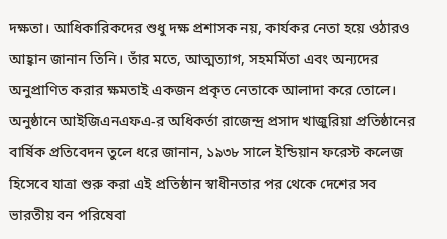দক্ষতা। আধিকারিকদের শুধু দক্ষ প্রশাসক নয়, কার্যকর নেতা হয়ে ওঠারও আহ্বান জানান তিনি। তাঁর মতে, আত্মত্যাগ, সহমর্মিতা এবং অন্যদের অনুপ্রাণিত করার ক্ষমতাই একজন প্রকৃত নেতাকে আলাদা করে তোলে।
অনুষ্ঠানে আইজিএনএফএ-র অধিকর্তা রাজেন্দ্র প্রসাদ খাজুরিয়া প্রতিষ্ঠানের বার্ষিক প্রতিবেদন তুলে ধরে জানান, ১৯৩৮ সালে ইন্ডিয়ান ফরেস্ট কলেজ হিসেবে যাত্রা শুরু করা এই প্রতিষ্ঠান স্বাধীনতার পর থেকে দেশের সব ভারতীয় বন পরিষেবা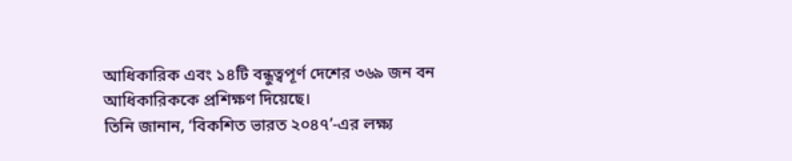আধিকারিক এবং ১৪টি বন্ধুত্বপূর্ণ দেশের ৩৬৯ জন বন আধিকারিককে প্রশিক্ষণ দিয়েছে।
তিনি জানান, ‘বিকশিত ভারত ২০৪৭’-এর লক্ষ্য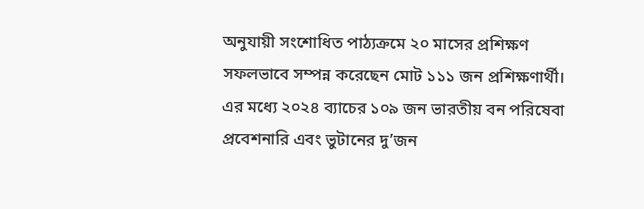অনুযায়ী সংশোধিত পাঠ্যক্রমে ২০ মাসের প্রশিক্ষণ সফলভাবে সম্পন্ন করেছেন মোট ১১১ জন প্রশিক্ষণার্থী। এর মধ্যে ২০২৪ ব্যাচের ১০৯ জন ভারতীয় বন পরিষেবা প্রবেশনারি এবং ভুটানের দু’জন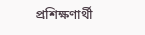প্রশিক্ষণার্থী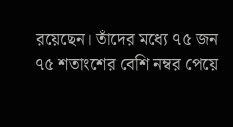রয়েছেন। তাঁদের মধ্যে ৭৫ জন ৭৫ শতাংশের বেশি নম্বর পেয়ে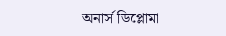অনার্স ডিপ্লোমা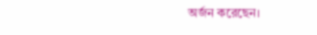অর্জন করেছেন।